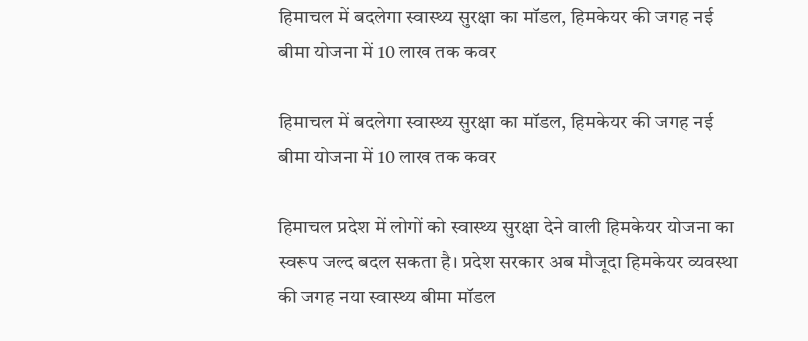हिमाचल में बदलेगा स्वास्थ्य सुरक्षा का मॉडल, हिमकेयर की जगह नई बीमा योजना में 10 लाख तक कवर

हिमाचल में बदलेगा स्वास्थ्य सुरक्षा का मॉडल, हिमकेयर की जगह नई बीमा योजना में 10 लाख तक कवर

हिमाचल प्रदेश में लोगों को स्वास्थ्य सुरक्षा देने वाली हिमकेयर योजना का स्वरूप जल्द बदल सकता है। प्रदेश सरकार अब मौजूदा हिमकेयर व्यवस्था की जगह नया स्वास्थ्य बीमा मॉडल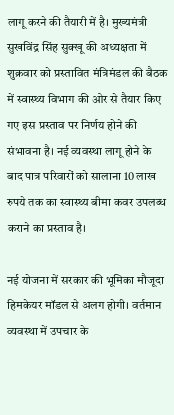लागू करने की तैयारी में है। मुख्यमंत्री सुखविंद्र सिंह सुक्खू की अध्यक्षता में शुक्रवार को प्रस्तावित मंत्रिमंडल की बैठक में स्वास्थ्य विभाग की ओर से तैयार किए गए इस प्रस्ताव पर निर्णय होने की संभावना है। नई व्यवस्था लागू होने के बाद पात्र परिवारों को सालाना 10 लाख रुपये तक का स्वास्थ्य बीमा कवर उपलब्ध कराने का प्रस्ताव है।

नई योजना में सरकार की भूमिका मौजूदा हिमकेयर मॉडल से अलग होगी। वर्तमान व्यवस्था में उपचार के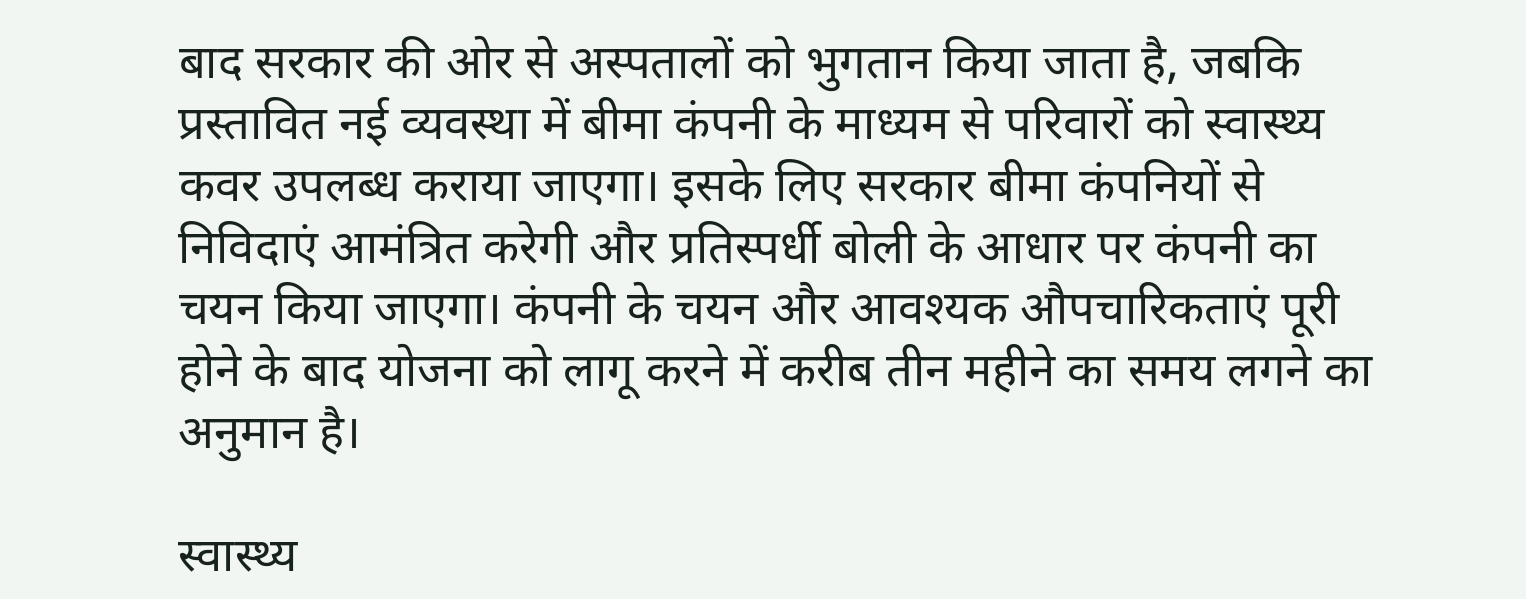बाद सरकार की ओर से अस्पतालों को भुगतान किया जाता है, जबकि प्रस्तावित नई व्यवस्था में बीमा कंपनी के माध्यम से परिवारों को स्वास्थ्य कवर उपलब्ध कराया जाएगा। इसके लिए सरकार बीमा कंपनियों से निविदाएं आमंत्रित करेगी और प्रतिस्पर्धी बोली के आधार पर कंपनी का चयन किया जाएगा। कंपनी के चयन और आवश्यक औपचारिकताएं पूरी होने के बाद योजना को लागू करने में करीब तीन महीने का समय लगने का अनुमान है।

स्वास्थ्य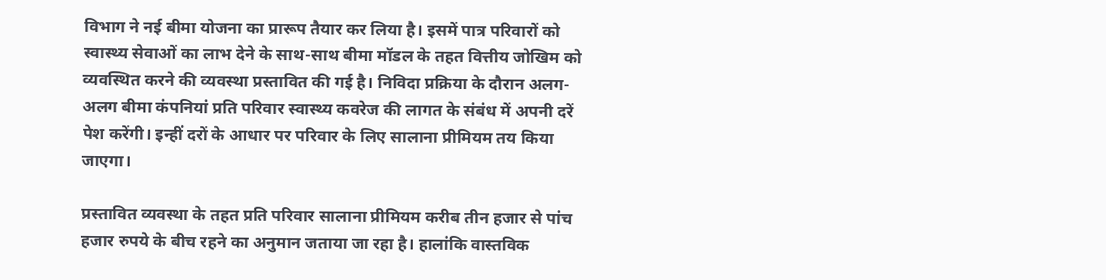विभाग ने नई बीमा योजना का प्रारूप तैयार कर लिया है। इसमें पात्र परिवारों को स्वास्थ्य सेवाओं का लाभ देने के साथ-साथ बीमा मॉडल के तहत वित्तीय जोखिम को व्यवस्थित करने की व्यवस्था प्रस्तावित की गई है। निविदा प्रक्रिया के दौरान अलग-अलग बीमा कंपनियां प्रति परिवार स्वास्थ्य कवरेज की लागत के संबंध में अपनी दरें पेश करेंगी। इन्हीं दरों के आधार पर परिवार के लिए सालाना प्रीमियम तय किया जाएगा।

प्रस्तावित व्यवस्था के तहत प्रति परिवार सालाना प्रीमियम करीब तीन हजार से पांच हजार रुपये के बीच रहने का अनुमान जताया जा रहा है। हालांकि वास्तविक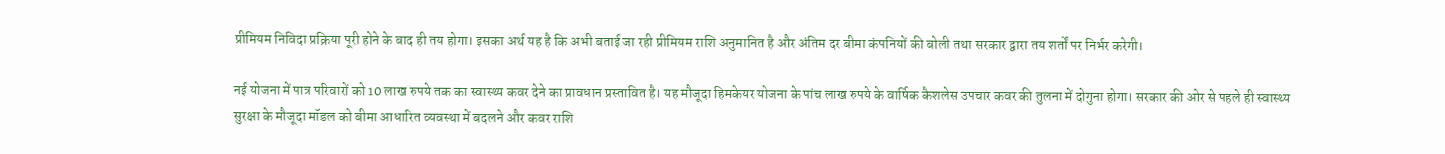प्रीमियम निविदा प्रक्रिया पूरी होने के बाद ही तय होगा। इसका अर्थ यह है कि अभी बताई जा रही प्रीमियम राशि अनुमानित है और अंतिम दर बीमा कंपनियों की बोली तथा सरकार द्वारा तय शर्तों पर निर्भर करेगी।

नई योजना में पात्र परिवारों को 10 लाख रुपये तक का स्वास्थ्य कवर देने का प्रावधान प्रस्तावित है। यह मौजूदा हिमकेयर योजना के पांच लाख रुपये के वार्षिक कैशलेस उपचार कवर की तुलना में दोगुना होगा। सरकार की ओर से पहले ही स्वास्थ्य सुरक्षा के मौजूदा मॉडल को बीमा आधारित व्यवस्था में बदलने और कवर राशि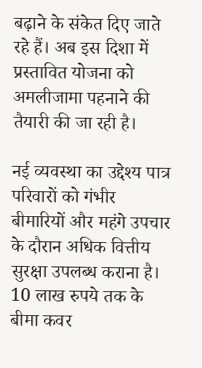बढ़ाने के संकेत दिए जाते रहे हैं। अब इस दिशा में प्रस्तावित योजना को अमलीजामा पहनाने की तैयारी की जा रही है।

नई व्यवस्था का उद्देश्य पात्र परिवारों को गंभीर बीमारियों और महंगे उपचार के दौरान अधिक वित्तीय सुरक्षा उपलब्ध कराना है। 10 लाख रुपये तक के बीमा कवर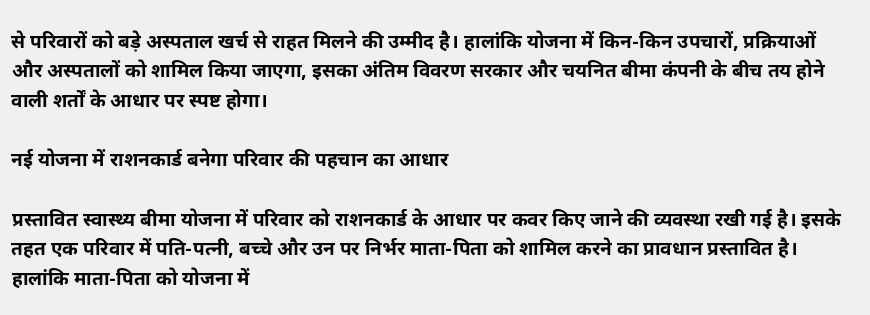से परिवारों को बड़े अस्पताल खर्च से राहत मिलने की उम्मीद है। हालांकि योजना में किन-किन उपचारों, प्रक्रियाओं और अस्पतालों को शामिल किया जाएगा, इसका अंतिम विवरण सरकार और चयनित बीमा कंपनी के बीच तय होने वाली शर्तों के आधार पर स्पष्ट होगा।

नई योजना में राशनकार्ड बनेगा परिवार की पहचान का आधार

प्रस्तावित स्वास्थ्य बीमा योजना में परिवार को राशनकार्ड के आधार पर कवर किए जाने की व्यवस्था रखी गई है। इसके तहत एक परिवार में पति-पत्नी, बच्चे और उन पर निर्भर माता-पिता को शामिल करने का प्रावधान प्रस्तावित है। हालांकि माता-पिता को योजना में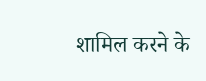शामिल करने के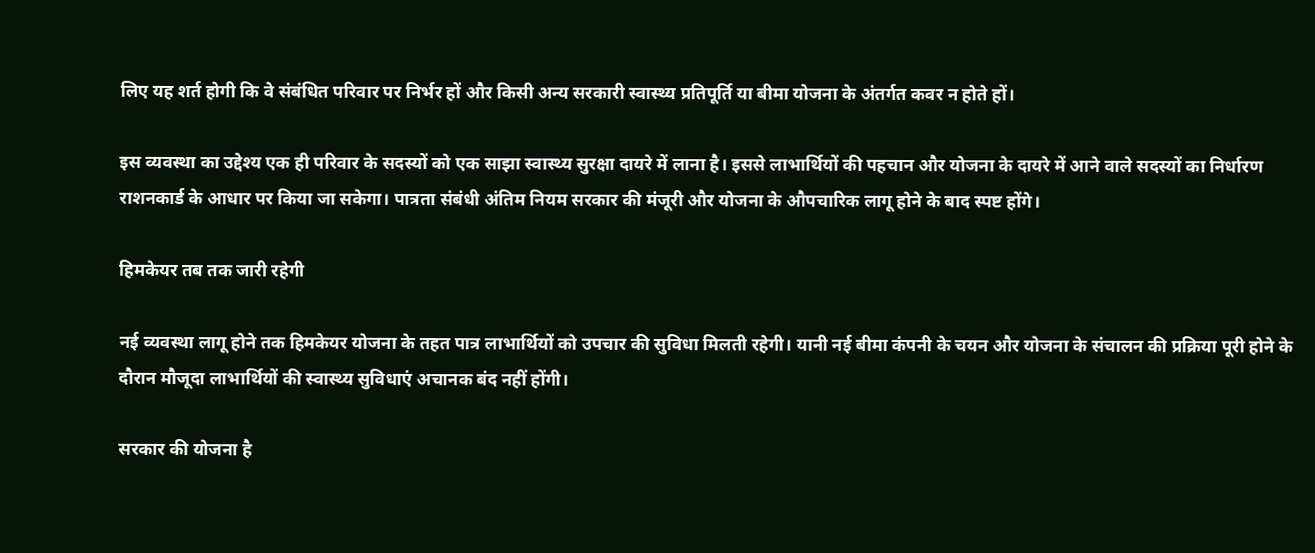लिए यह शर्त होगी कि वे संबंधित परिवार पर निर्भर हों और किसी अन्य सरकारी स्वास्थ्य प्रतिपूर्ति या बीमा योजना के अंतर्गत कवर न होते हों।

इस व्यवस्था का उद्देश्य एक ही परिवार के सदस्यों को एक साझा स्वास्थ्य सुरक्षा दायरे में लाना है। इससे लाभार्थियों की पहचान और योजना के दायरे में आने वाले सदस्यों का निर्धारण राशनकार्ड के आधार पर किया जा सकेगा। पात्रता संबंधी अंतिम नियम सरकार की मंजूरी और योजना के औपचारिक लागू होने के बाद स्पष्ट होंगे।

हिमकेयर तब तक जारी रहेगी

नई व्यवस्था लागू होने तक हिमकेयर योजना के तहत पात्र लाभार्थियों को उपचार की सुविधा मिलती रहेगी। यानी नई बीमा कंपनी के चयन और योजना के संचालन की प्रक्रिया पूरी होने के दौरान मौजूदा लाभार्थियों की स्वास्थ्य सुविधाएं अचानक बंद नहीं होंगी।

सरकार की योजना है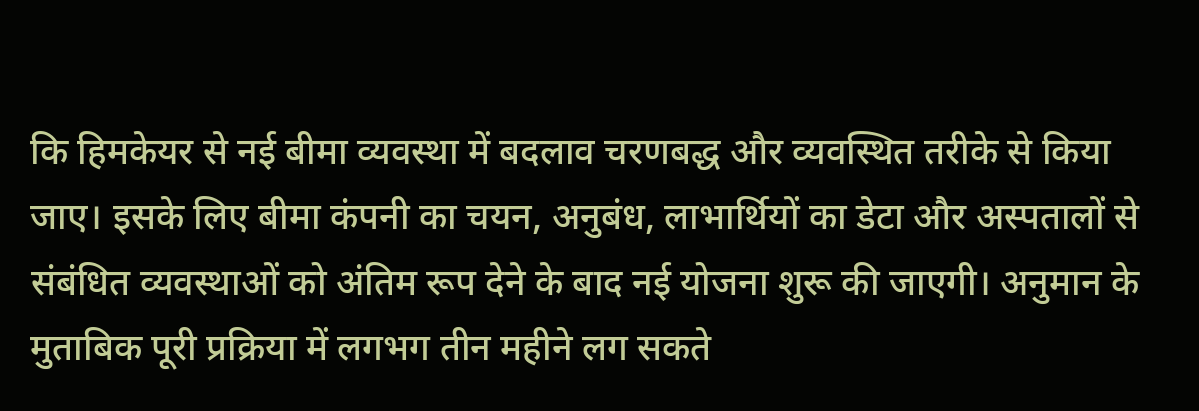कि हिमकेयर से नई बीमा व्यवस्था में बदलाव चरणबद्ध और व्यवस्थित तरीके से किया जाए। इसके लिए बीमा कंपनी का चयन, अनुबंध, लाभार्थियों का डेटा और अस्पतालों से संबंधित व्यवस्थाओं को अंतिम रूप देने के बाद नई योजना शुरू की जाएगी। अनुमान के मुताबिक पूरी प्रक्रिया में लगभग तीन महीने लग सकते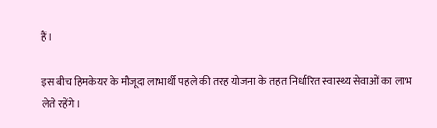हैं।

इस बीच हिमकेयर के मौजूदा लाभार्थी पहले की तरह योजना के तहत निर्धारित स्वास्थ्य सेवाओं का लाभ लेते रहेंगे।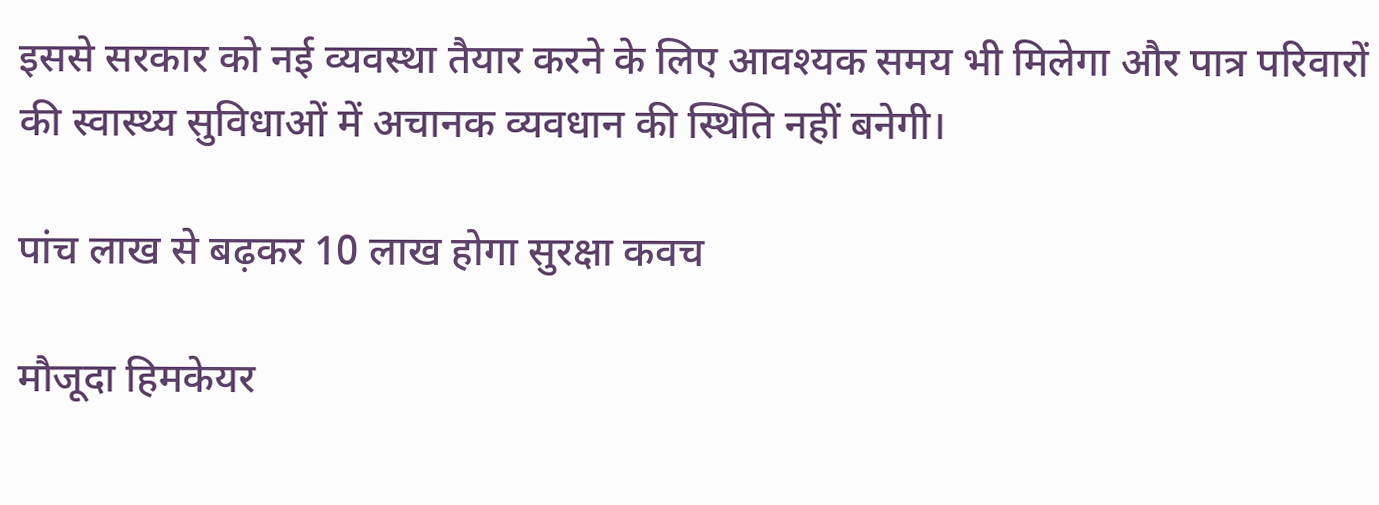इससे सरकार को नई व्यवस्था तैयार करने के लिए आवश्यक समय भी मिलेगा और पात्र परिवारों की स्वास्थ्य सुविधाओं में अचानक व्यवधान की स्थिति नहीं बनेगी।

पांच लाख से बढ़कर 10 लाख होगा सुरक्षा कवच

मौजूदा हिमकेयर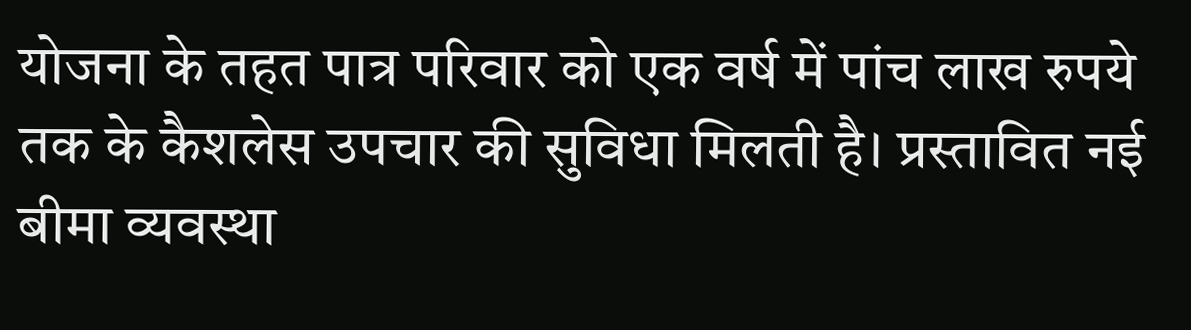योजना के तहत पात्र परिवार को एक वर्ष में पांच लाख रुपये तक के कैशलेस उपचार की सुविधा मिलती है। प्रस्तावित नई बीमा व्यवस्था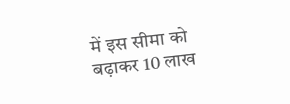में इस सीमा को बढ़ाकर 10 लाख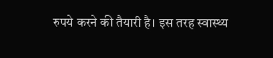रुपये करने की तैयारी है। इस तरह स्वास्थ्य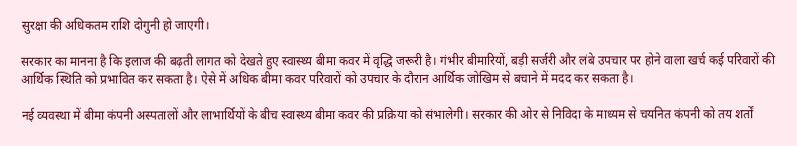सुरक्षा की अधिकतम राशि दोगुनी हो जाएगी।

सरकार का मानना है कि इलाज की बढ़ती लागत को देखते हुए स्वास्थ्य बीमा कवर में वृद्धि जरूरी है। गंभीर बीमारियों, बड़ी सर्जरी और लंबे उपचार पर होने वाला खर्च कई परिवारों की आर्थिक स्थिति को प्रभावित कर सकता है। ऐसे में अधिक बीमा कवर परिवारों को उपचार के दौरान आर्थिक जोखिम से बचाने में मदद कर सकता है।

नई व्यवस्था में बीमा कंपनी अस्पतालों और लाभार्थियों के बीच स्वास्थ्य बीमा कवर की प्रक्रिया को संभालेगी। सरकार की ओर से निविदा के माध्यम से चयनित कंपनी को तय शर्तों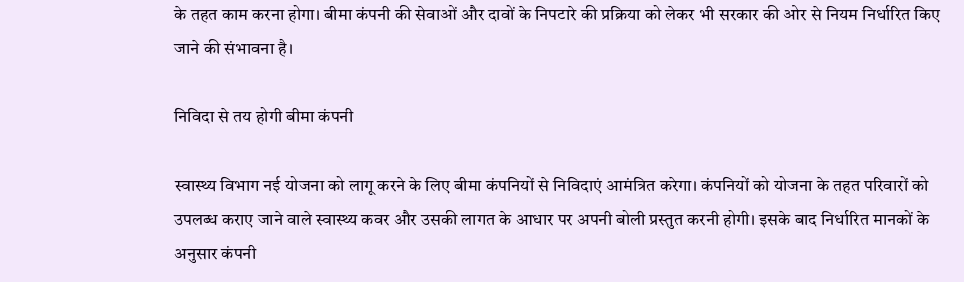के तहत काम करना होगा। बीमा कंपनी की सेवाओं और दावों के निपटारे की प्रक्रिया को लेकर भी सरकार की ओर से नियम निर्धारित किए जाने की संभावना है।

निविदा से तय होगी बीमा कंपनी

स्वास्थ्य विभाग नई योजना को लागू करने के लिए बीमा कंपनियों से निविदाएं आमंत्रित करेगा। कंपनियों को योजना के तहत परिवारों को उपलब्ध कराए जाने वाले स्वास्थ्य कवर और उसकी लागत के आधार पर अपनी बोली प्रस्तुत करनी होगी। इसके बाद निर्धारित मानकों के अनुसार कंपनी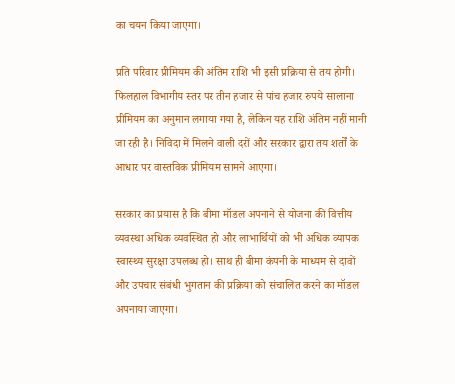का चयन किया जाएगा।

प्रति परिवार प्रीमियम की अंतिम राशि भी इसी प्रक्रिया से तय होगी। फिलहाल विभागीय स्तर पर तीन हजार से पांच हजार रुपये सालाना प्रीमियम का अनुमान लगाया गया है, लेकिन यह राशि अंतिम नहीं मानी जा रही है। निविदा में मिलने वाली दरों और सरकार द्वारा तय शर्तों के आधार पर वास्तविक प्रीमियम सामने आएगा।

सरकार का प्रयास है कि बीमा मॉडल अपनाने से योजना की वित्तीय व्यवस्था अधिक व्यवस्थित हो और लाभार्थियों को भी अधिक व्यापक स्वास्थ्य सुरक्षा उपलब्ध हो। साथ ही बीमा कंपनी के माध्यम से दावों और उपचार संबंधी भुगतान की प्रक्रिया को संचालित करने का मॉडल अपनाया जाएगा।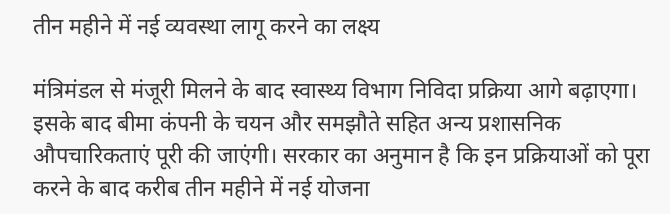तीन महीने में नई व्यवस्था लागू करने का लक्ष्य

मंत्रिमंडल से मंजूरी मिलने के बाद स्वास्थ्य विभाग निविदा प्रक्रिया आगे बढ़ाएगा। इसके बाद बीमा कंपनी के चयन और समझौते सहित अन्य प्रशासनिक औपचारिकताएं पूरी की जाएंगी। सरकार का अनुमान है कि इन प्रक्रियाओं को पूरा करने के बाद करीब तीन महीने में नई योजना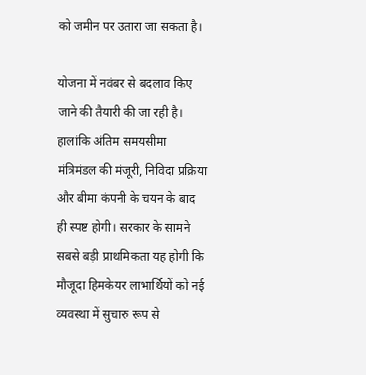को जमीन पर उतारा जा सकता है।

योजना में नवंबर से बदलाव किए जाने की तैयारी की जा रही है। हालांकि अंतिम समयसीमा मंत्रिमंडल की मंजूरी, निविदा प्रक्रिया और बीमा कंपनी के चयन के बाद ही स्पष्ट होगी। सरकार के सामने सबसे बड़ी प्राथमिकता यह होगी कि मौजूदा हिमकेयर लाभार्थियों को नई व्यवस्था में सुचारु रूप से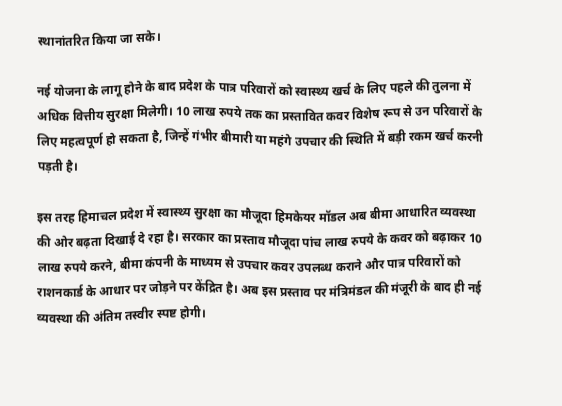स्थानांतरित किया जा सके।

नई योजना के लागू होने के बाद प्रदेश के पात्र परिवारों को स्वास्थ्य खर्च के लिए पहले की तुलना में अधिक वित्तीय सुरक्षा मिलेगी। 10 लाख रुपये तक का प्रस्तावित कवर विशेष रूप से उन परिवारों के लिए महत्वपूर्ण हो सकता है, जिन्हें गंभीर बीमारी या महंगे उपचार की स्थिति में बड़ी रकम खर्च करनी पड़ती है।

इस तरह हिमाचल प्रदेश में स्वास्थ्य सुरक्षा का मौजूदा हिमकेयर मॉडल अब बीमा आधारित व्यवस्था की ओर बढ़ता दिखाई दे रहा है। सरकार का प्रस्ताव मौजूदा पांच लाख रुपये के कवर को बढ़ाकर 10 लाख रुपये करने, बीमा कंपनी के माध्यम से उपचार कवर उपलब्ध कराने और पात्र परिवारों को राशनकार्ड के आधार पर जोड़ने पर केंद्रित है। अब इस प्रस्ताव पर मंत्रिमंडल की मंजूरी के बाद ही नई व्यवस्था की अंतिम तस्वीर स्पष्ट होगी।